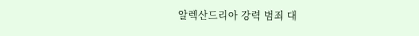알렉산드리아 강력 범죄 대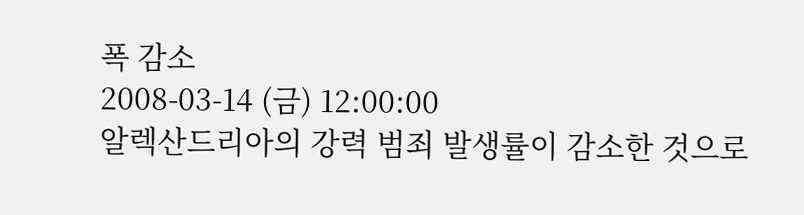폭 감소
2008-03-14 (금) 12:00:00
알렉산드리아의 강력 범죄 발생률이 감소한 것으로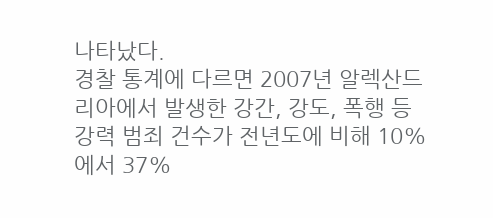나타났다.
경찰 통계에 다르면 2007년 알렉산드리아에서 발생한 강간, 강도, 폭행 등 강력 범죄 건수가 전년도에 비해 10%에서 37%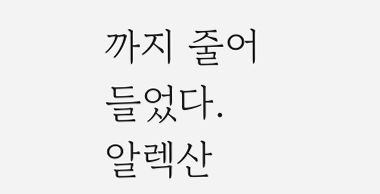까지 줄어들었다.
알렉산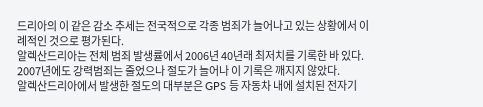드리아의 이 같은 감소 추세는 전국적으로 각종 범죄가 늘어나고 있는 상황에서 이례적인 것으로 평가된다.
알렉산드리아는 전체 범죄 발생률에서 2006년 40년래 최저치를 기록한 바 있다. 2007년에도 강력범죄는 줄었으나 절도가 늘어나 이 기록은 깨지지 않았다.
알렉산드리아에서 발생한 절도의 대부분은 GPS 등 자동차 내에 설치된 전자기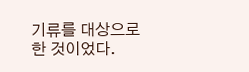기류를 대상으로 한 것이었다.